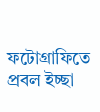ফটোগ্রাফিতে প্রবল ইচ্ছা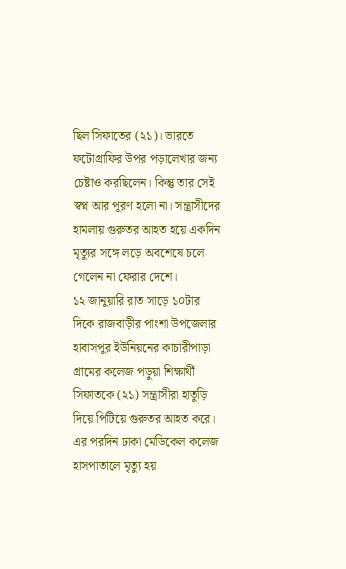ছিল সিফাতের (২১)। ভারতে ফটোগ্রাফির উপর পড়ালেখার জন্য চেষ্টাও করছিলেন। কিন্তু তার সেই স্বপ্ন আর পূরণ হলো না। সন্ত্রাসীদের হামলায় গুরুতর আহত হয়ে একদিন মৃত্যুর সঙ্গে লড়ে অবশেষে চলে গেলেন না ফেরার দেশে।
১২ জানুয়ারি রাত সাড়ে ১০টার দিকে রাজবাড়ীর পাংশা উপজেলার হাবাসপুর ইউনিয়নের কাচারীপাড়া গ্রামের কলেজ পড়ুয়া শিক্ষার্থী সিফাতকে (২১) সন্ত্রাসীরা হাতুড়ি দিয়ে পিটিয়ে গুরুতর আহত করে। এর পরদিন ঢাকা মেডিকেল কলেজ হাসপাতালে মৃত্যু হয়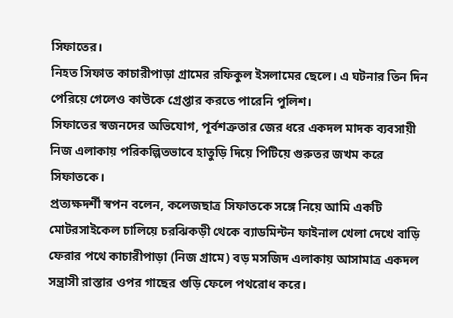সিফাতের।
নিহত সিফাত কাচারীপাড়া গ্রামের রফিকুল ইসলামের ছেলে। এ ঘটনার তিন দিন পেরিয়ে গেলেও কাউকে গ্রেপ্তার করতে পারেনি পুলিশ।
সিফাতের স্বজনদের অভিযোগ, পূর্বশত্রুতার জের ধরে একদল মাদক ব্যবসায়ী নিজ এলাকায় পরিকল্পিতভাবে হাতুড়ি দিয়ে পিটিয়ে গুরুতর জখম করে সিফাতকে।
প্রত্যক্ষদর্শী স্বপন বলেন, কলেজছাত্র সিফাতকে সঙ্গে নিয়ে আমি একটি মোটরসাইকেল চালিয়ে চরঝিকড়ী থেকে ব্যাডমিন্টন ফাইনাল খেলা দেখে বাড়ি ফেরার পথে কাচারীপাড়া (নিজ গ্রামে) বড় মসজিদ এলাকায় আসামাত্র একদল সন্ত্রাসী রাস্তার ওপর গাছের গুড়ি ফেলে পথরোধ করে।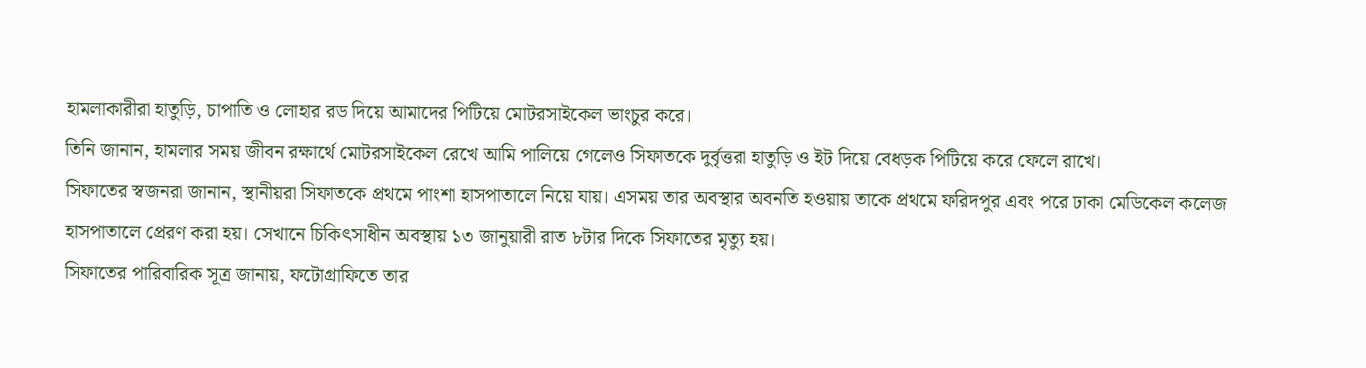হামলাকারীরা হাতুড়ি, চাপাতি ও লোহার রড দিয়ে আমাদের পিটিয়ে মোটরসাইকেল ভাংচুর করে।
তিনি জানান, হামলার সময় জীবন রক্ষার্থে মোটরসাইকেল রেখে আমি পালিয়ে গেলেও সিফাতকে দুর্বৃত্তরা হাতুড়ি ও ইট দিয়ে বেধড়ক পিটিয়ে করে ফেলে রাখে।
সিফাতের স্বজনরা জানান, স্থানীয়রা সিফাতকে প্রথমে পাংশা হাসপাতালে নিয়ে যায়। এসময় তার অবস্থার অবনতি হওয়ায় তাকে প্রথমে ফরিদপুর এবং পরে ঢাকা মেডিকেল কলেজ হাসপাতালে প্রেরণ করা হয়। সেখানে চিকিৎসাধীন অবস্থায় ১৩ জানুয়ারী রাত ৮টার দিকে সিফাতের মৃত্যু হয়।
সিফাতের পারিবারিক সূত্র জানায়, ফটোগ্রাফিতে তার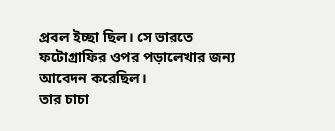প্রবল ইচ্ছা ছিল। সে ভারতে ফটোগ্রাফির ওপর পড়ালেখার জন্য আবেদন করেছিল।
তার চাচা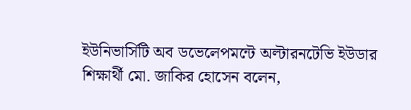ইউনিভার্সিটি অব ডভেলেপমন্টে অল্টারনটেভি ইউডার শিক্ষার্থী মো. জাকির হোসেন বলেন,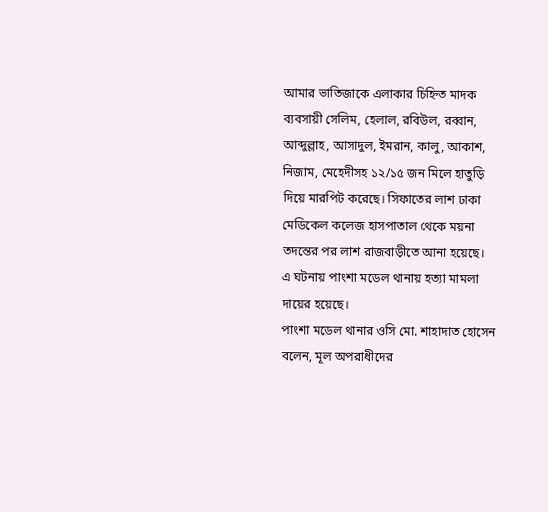আমার ভাতিজাকে এলাকার চিহ্নিত মাদক ব্যবসায়ী সেলিম, হেলাল, রবিউল, রব্বান, আব্দুল্লাহ, আসাদুল, ইমরান, কালু, আকাশ, নিজাম, মেহেদীসহ ১২/১৫ জন মিলে হাতুড়ি দিয়ে মারপিট করেছে। সিফাতের লাশ ঢাকা মেডিকেল কলেজ হাসপাতাল থেকে ময়না তদন্তের পর লাশ রাজবাড়ীতে আনা হয়েছে।
এ ঘটনায় পাংশা মডেল থানায় হত্যা মামলা দায়ের হয়েছে।
পাংশা মডেল থানার ওসি মো. শাহাদাত হোসেন বলেন, মূল অপরাধীদের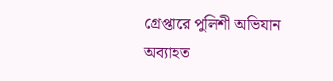গ্রেপ্তারে পুলিশী অভিযান অব্যাহত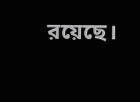রয়েছে।